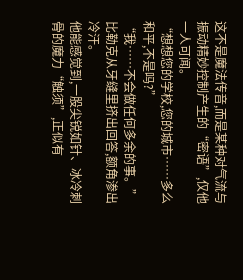这不是魔法传音,而是某种对气流与振动精妙控制产生的“密语”,仅他一人可闻。
“想想您的学校,您的城市……多么和平,不是吗?”
“我……不会做任何多余的事。”
比勒克从牙缝里挤出回答,额角渗出冷汗。
他能感觉到,一股尖锐如针、冰冷刺骨的魔力“触须”,正似有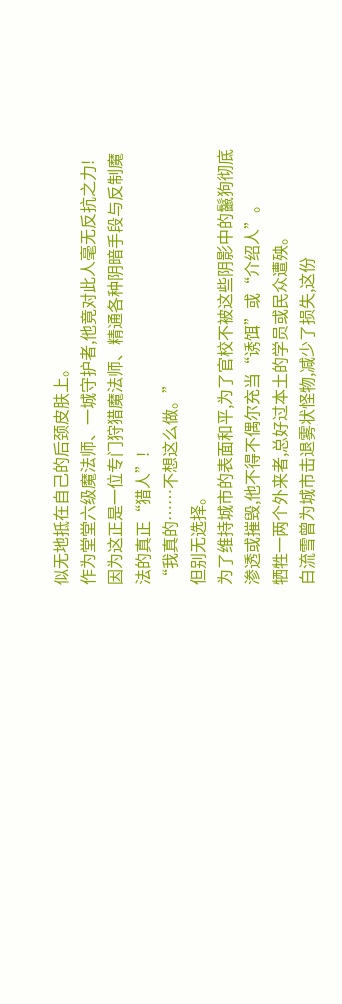似无地抵在自己的后颈皮肤上。
作为堂堂六级魔法师、一城守护者,他竟对此人毫无反抗之力!
因为这正是一位专门狩猎魔法师、精通各种阴暗手段与反制魔法的真正“猎人”!
“我真的……不想这么做。”
但别无选择。
为了维持城市的表面和平,为了官校不被这些阴影中的鬣狗彻底渗透或摧毁,他不得不偶尔充当“诱饵”或“介绍人”。
牺牲一两个外来者,总好过本土的学员或民众遭殃。
白流雪曾为城市击退雾状怪物,减少了损失,这份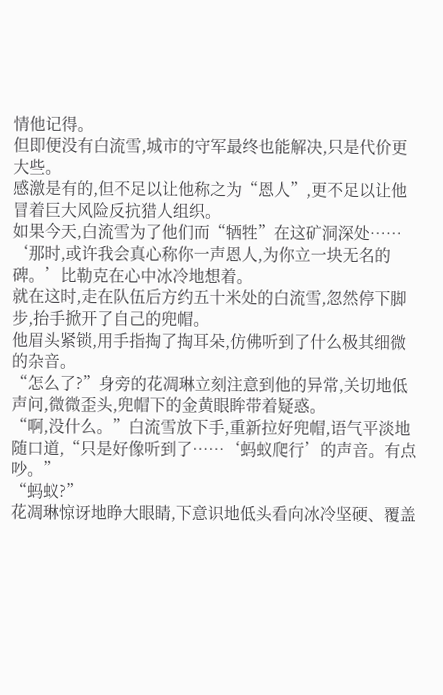情他记得。
但即便没有白流雪,城市的守军最终也能解决,只是代价更大些。
感激是有的,但不足以让他称之为“恩人”,更不足以让他冒着巨大风险反抗猎人组织。
如果今天,白流雪为了他们而“牺牲”在这矿洞深处……
‘那时,或许我会真心称你一声恩人,为你立一块无名的碑。’比勒克在心中冰冷地想着。
就在这时,走在队伍后方约五十米处的白流雪,忽然停下脚步,抬手掀开了自己的兜帽。
他眉头紧锁,用手指掏了掏耳朵,仿佛听到了什么极其细微的杂音。
“怎么了?”身旁的花凋琳立刻注意到他的异常,关切地低声问,微微歪头,兜帽下的金黄眼眸带着疑惑。
“啊,没什么。”白流雪放下手,重新拉好兜帽,语气平淡地随口道,“只是好像听到了……‘蚂蚁爬行’的声音。有点吵。”
“蚂蚁?”
花凋琳惊讶地睁大眼睛,下意识地低头看向冰冷坚硬、覆盖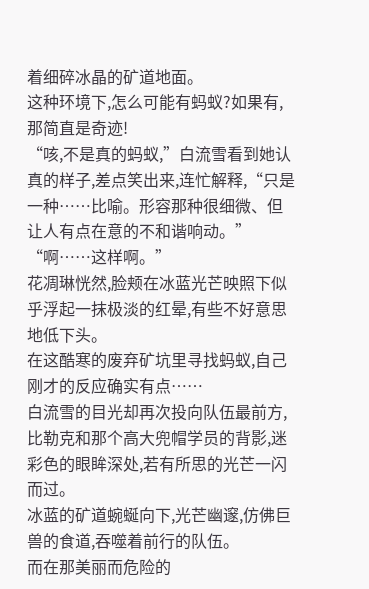着细碎冰晶的矿道地面。
这种环境下,怎么可能有蚂蚁?如果有,那简直是奇迹!
“咳,不是真的蚂蚁,”白流雪看到她认真的样子,差点笑出来,连忙解释,“只是一种……比喻。形容那种很细微、但让人有点在意的不和谐响动。”
“啊……这样啊。”
花凋琳恍然,脸颊在冰蓝光芒映照下似乎浮起一抹极淡的红晕,有些不好意思地低下头。
在这酷寒的废弃矿坑里寻找蚂蚁,自己刚才的反应确实有点……
白流雪的目光却再次投向队伍最前方,比勒克和那个高大兜帽学员的背影,迷彩色的眼眸深处,若有所思的光芒一闪而过。
冰蓝的矿道蜿蜒向下,光芒幽邃,仿佛巨兽的食道,吞噬着前行的队伍。
而在那美丽而危险的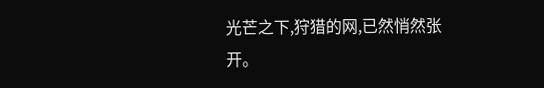光芒之下,狩猎的网,已然悄然张开。